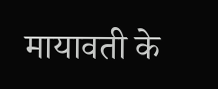मायावती के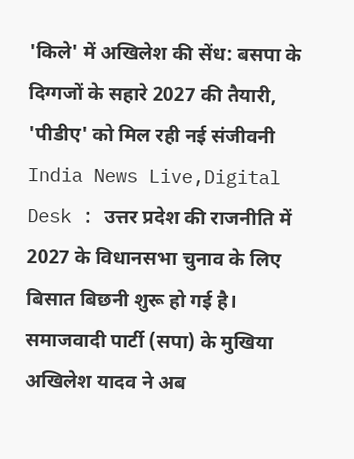'किले' में अखिलेश की सेंध: बसपा के दिग्गजों के सहारे 2027 की तैयारी, 'पीडीए' को मिल रही नई संजीवनी
India News Live,Digital Desk : उत्तर प्रदेश की राजनीति में 2027 के विधानसभा चुनाव के लिए बिसात बिछनी शुरू हो गई है। समाजवादी पार्टी (सपा) के मुखिया अखिलेश यादव ने अब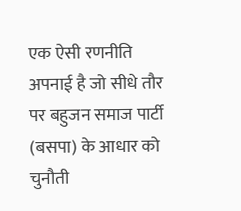एक ऐसी रणनीति अपनाई है जो सीधे तौर पर बहुजन समाज पार्टी (बसपा) के आधार को चुनौती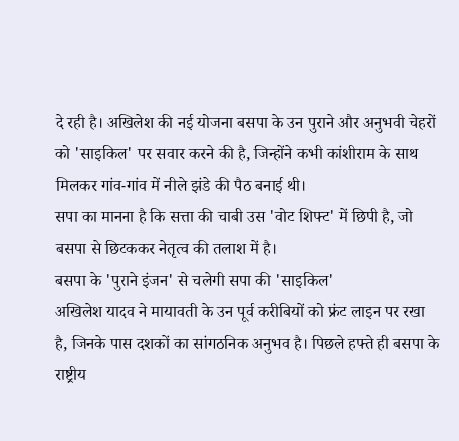दे रही है। अखिलेश की नई योजना बसपा के उन पुराने और अनुभवी चेहरों को 'साइकिल' पर सवार करने की है, जिन्होंने कभी कांशीराम के साथ मिलकर गांव-गांव में नीले झंडे की पैठ बनाई थी।
सपा का मानना है कि सत्ता की चाबी उस 'वोट शिफ्ट' में छिपी है, जो बसपा से छिटककर नेतृत्व की तलाश में है।
बसपा के 'पुराने इंजन' से चलेगी सपा की 'साइकिल'
अखिलेश यादव ने मायावती के उन पूर्व करीबियों को फ्रंट लाइन पर रखा है, जिनके पास दशकों का सांगठनिक अनुभव है। पिछले हफ्ते ही बसपा के राष्ट्रीय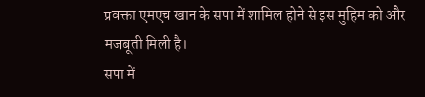प्रवक्ता एमएच खान के सपा में शामिल होने से इस मुहिम को और मजबूती मिली है।
सपा में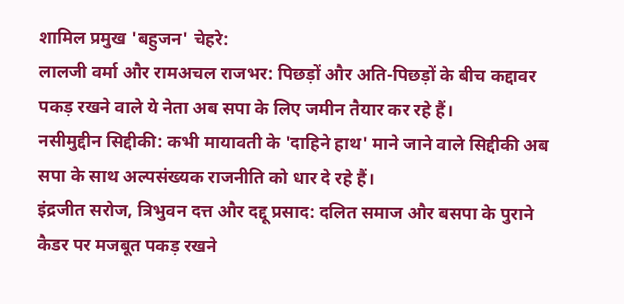शामिल प्रमुख 'बहुजन' चेहरे:
लालजी वर्मा और रामअचल राजभर: पिछड़ों और अति-पिछड़ों के बीच कद्दावर पकड़ रखने वाले ये नेता अब सपा के लिए जमीन तैयार कर रहे हैं।
नसीमुद्दीन सिद्दीकी: कभी मायावती के 'दाहिने हाथ' माने जाने वाले सिद्दीकी अब सपा के साथ अल्पसंख्यक राजनीति को धार दे रहे हैं।
इंद्रजीत सरोज, त्रिभुवन दत्त और दद्दू प्रसाद: दलित समाज और बसपा के पुराने कैडर पर मजबूत पकड़ रखने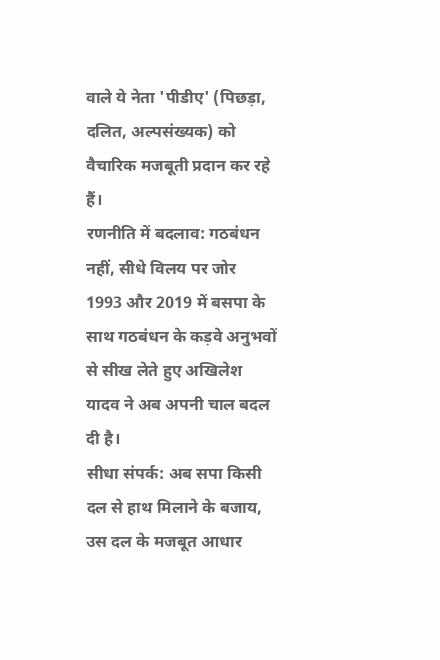वाले ये नेता 'पीडीए' (पिछड़ा, दलित, अल्पसंख्यक) को वैचारिक मजबूती प्रदान कर रहे हैं।
रणनीति में बदलाव: गठबंधन नहीं, सीधे विलय पर जोर
1993 और 2019 में बसपा के साथ गठबंधन के कड़वे अनुभवों से सीख लेते हुए अखिलेश यादव ने अब अपनी चाल बदल दी है।
सीधा संपर्क: अब सपा किसी दल से हाथ मिलाने के बजाय, उस दल के मजबूत आधार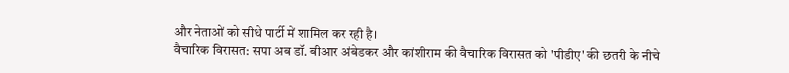और नेताओं को सीधे पार्टी में शामिल कर रही है।
वैचारिक विरासत: सपा अब डॉ. बीआर अंबेडकर और कांशीराम की वैचारिक विरासत को 'पीडीए' की छतरी के नीचे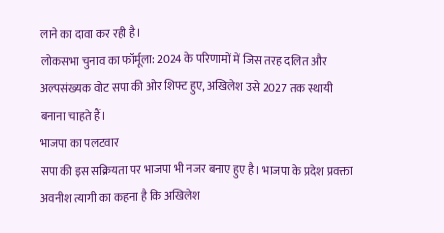लाने का दावा कर रही है।
लोकसभा चुनाव का फॉर्मूला: 2024 के परिणामों में जिस तरह दलित और अल्पसंख्यक वोट सपा की ओर शिफ्ट हुए, अखिलेश उसे 2027 तक स्थायी बनाना चाहते हैं।
भाजपा का पलटवार
सपा की इस सक्रियता पर भाजपा भी नजर बनाए हुए है। भाजपा के प्रदेश प्रवक्ता अवनीश त्यागी का कहना है कि अखिलेश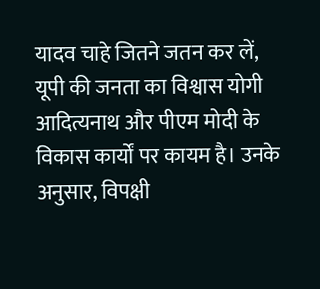यादव चाहे जितने जतन कर लें, यूपी की जनता का विश्वास योगी आदित्यनाथ और पीएम मोदी के विकास कार्यों पर कायम है। उनके अनुसार, विपक्षी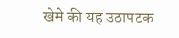खेमे की यह उठापटक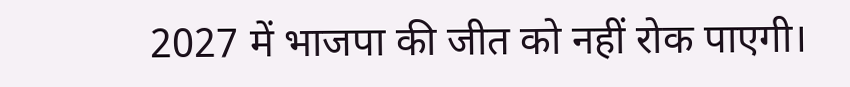2027 में भाजपा की जीत को नहीं रोक पाएगी।